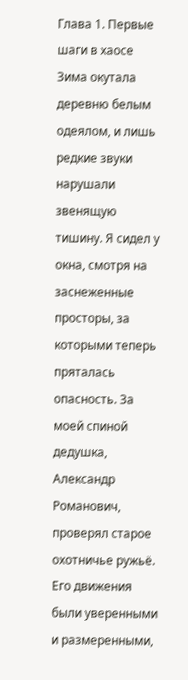Глава 1. Первые шаги в хаосе
Зима окутала деревню белым одеялом, и лишь редкие звуки нарушали звенящую тишину. Я сидел у окна, смотря на заснеженные просторы, за которыми теперь пряталась опасность. За моей спиной дедушка, Александр Романович, проверял старое охотничье ружьё. Его движения были уверенными и размеренными,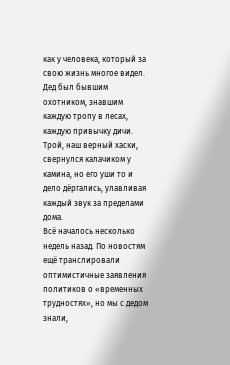как у человека, который за свою жизнь многое видел. Дед был бывшим охотником, знавшим каждую тропу в лесах, каждую привычку дичи. Трой, наш верный хаски, свернулся калачиком у камина, но его уши то и дело дёргались, улавливая каждый звук за пределами дома.
Всё началось несколько недель назад. По новостям ещё транслировали оптимистичные заявления политиков о «временных трудностях», но мы с дедом знали,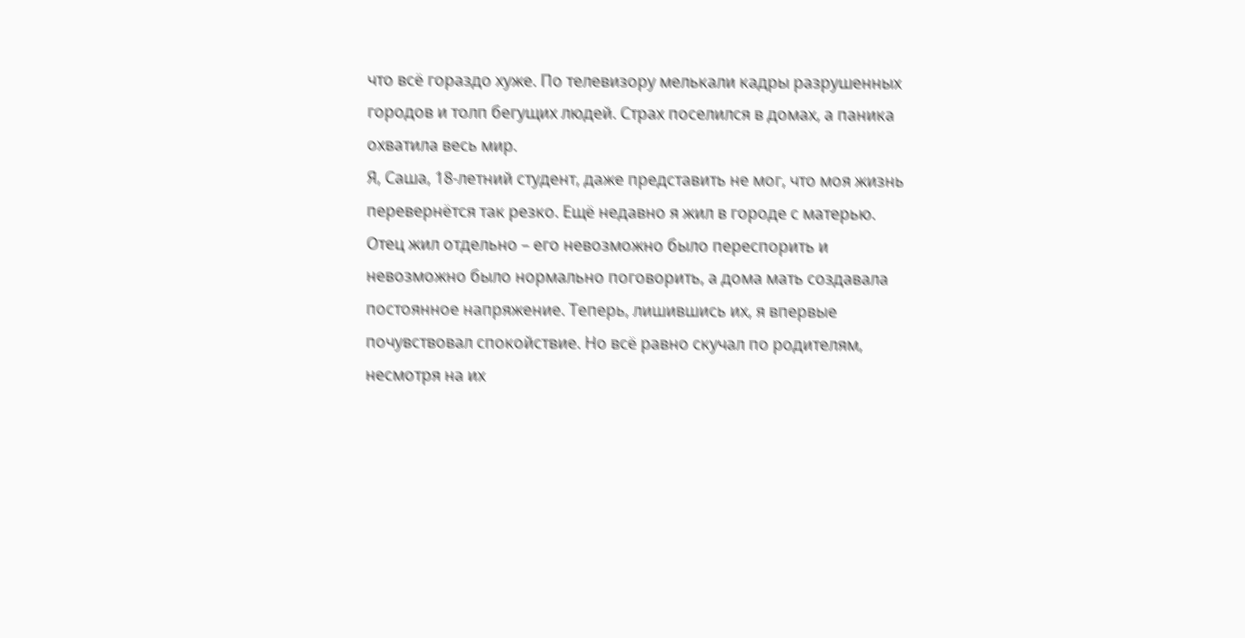что всё гораздо хуже. По телевизору мелькали кадры разрушенных городов и толп бегущих людей. Страх поселился в домах, а паника охватила весь мир.
Я, Саша, 18-летний студент, даже представить не мог, что моя жизнь перевернётся так резко. Ещё недавно я жил в городе с матерью. Отец жил отдельно – его невозможно было переспорить и невозможно было нормально поговорить, а дома мать создавала постоянное напряжение. Теперь, лишившись их, я впервые почувствовал спокойствие. Но всё равно скучал по родителям, несмотря на их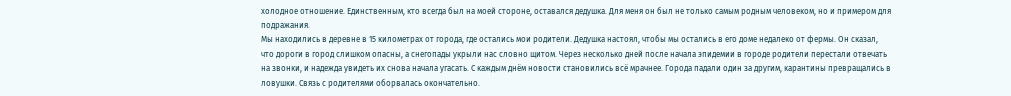холодное отношение. Единственным, кто всегда был на моей стороне, оставался дедушка. Для меня он был не только самым родным человеком, но и примером для подражания.
Мы находились в деревне в 15 километрах от города, где остались мои родители. Дедушка настоял, чтобы мы остались в его доме недалеко от фермы. Он сказал, что дороги в город слишком опасны, а снегопады укрыли нас словно щитом. Через несколько дней после начала эпидемии в городе родители перестали отвечать на звонки, и надежда увидеть их снова начала угасать. С каждым днём новости становились всё мрачнее. Города падали один за другим, карантины превращались в ловушки. Связь с родителями оборвалась окончательно.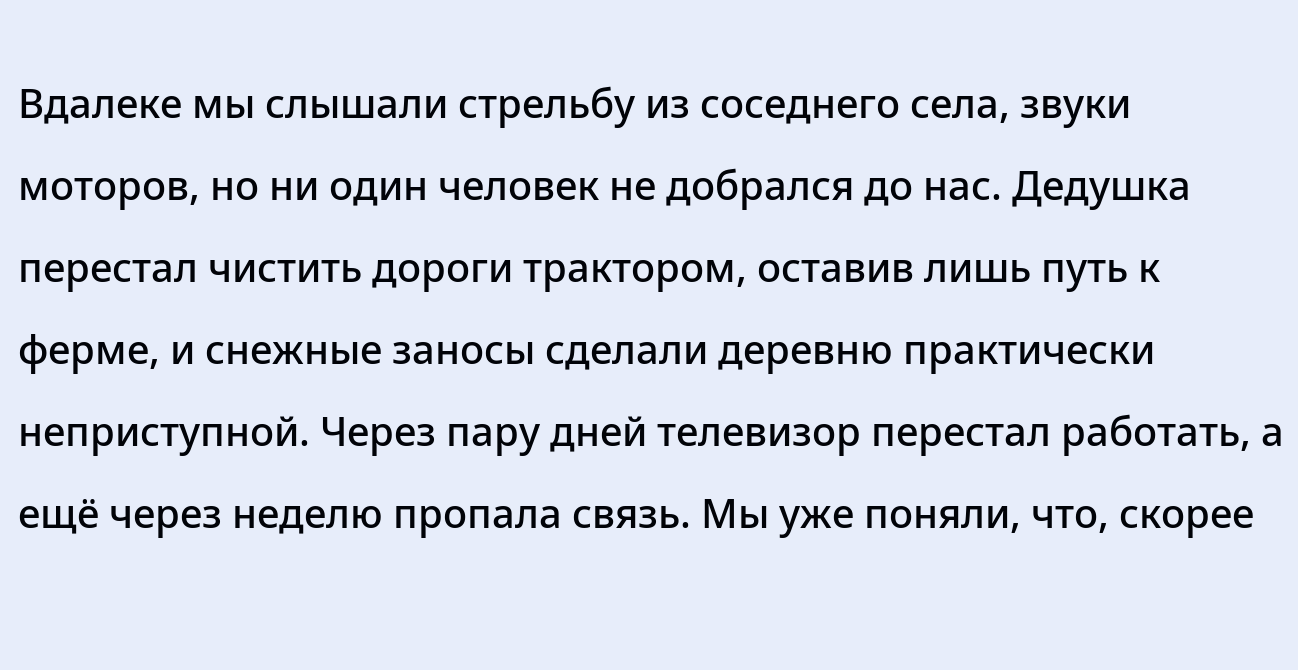Вдалеке мы слышали стрельбу из соседнего села, звуки моторов, но ни один человек не добрался до нас. Дедушка перестал чистить дороги трактором, оставив лишь путь к ферме, и снежные заносы сделали деревню практически неприступной. Через пару дней телевизор перестал работать, а ещё через неделю пропала связь. Мы уже поняли, что, скорее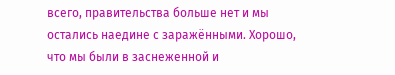всего, правительства больше нет и мы остались наедине с заражёнными. Хорошо, что мы были в заснеженной и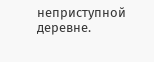неприступной деревне.